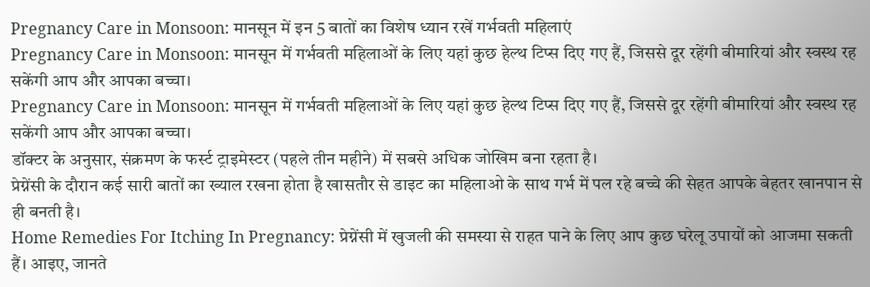Pregnancy Care in Monsoon: मानसून में इन 5 बातों का विशेष ध्यान रखें गर्भवती महिलाएं
Pregnancy Care in Monsoon: मानसून में गर्भवती महिलाओं के लिए यहां कुछ हेल्थ टिप्स दिए गए हैं, जिससे दूर रहेंगी बीमारियां और स्वस्थ रह सकेंगी आप और आपका बच्चा।
Pregnancy Care in Monsoon: मानसून में गर्भवती महिलाओं के लिए यहां कुछ हेल्थ टिप्स दिए गए हैं, जिससे दूर रहेंगी बीमारियां और स्वस्थ रह सकेंगी आप और आपका बच्चा।
डॉक्टर के अनुसार, संक्रमण के फर्स्ट ट्राइमेस्टर (पहले तीन महीने) में सबसे अधिक जोखिम बना रहता है।
प्रेग्नेंसी के दौरान कई सारी बातों का ख्याल रखना होता है खासतौर से डाइट का महिलाओ के साथ गर्भ में पल रहे बच्चे की सेहत आपके बेहतर खानपान से ही बनती है।
Home Remedies For Itching In Pregnancy: प्रेग्नेंसी में खुजली की समस्या से राहत पाने के लिए आप कुछ घरेलू उपायों को आजमा सकती हैं। आइए, जानते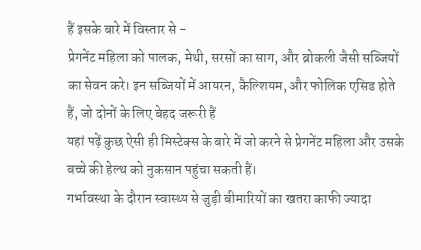हैं इसके बारे में विस्तार से -
प्रेगनेंट महिला को पालक, मेथी, सरसों का साग, और ब्रोकली जैसी सब्जियों का सेवन करे। इन सब्जियों में आयरन, कैल्शियम, और फोलिक एसिड होते हैं, जो दोनों के लिए बेहद जरूरी हैं
यहां पढ़ें कुछ ऐसी ही मिस्टेक्स के बारे में जो करने से प्रेगनेंट महिला और उसके बच्चे की हेल्थ को नुकसान पहुंचा सकती हैं।
गर्भावस्था के दौरान स्वास्थ्य से जुड़ी बीमारियों का खतरा काफी ज्यादा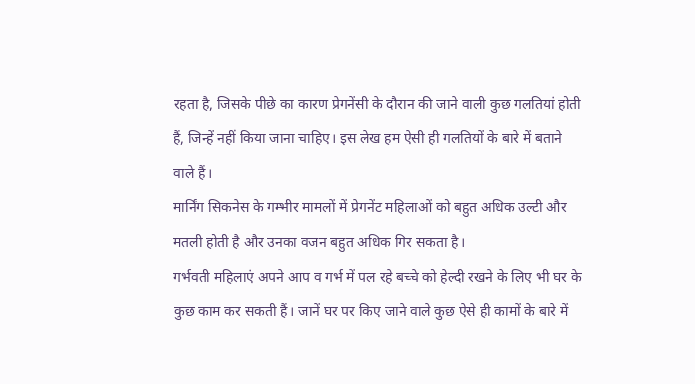रहता है, जिसके पीछे का कारण प्रेगनेंसी के दौरान की जाने वाली कुछ गलतियां होती हैं, जिन्हें नहीं किया जाना चाहिए। इस लेख हम ऐसी ही गलतियों के बारे में बताने वाले हैं।
मार्निंग सिकनेस के गम्भीर मामलों में प्रेगनेंट महिलाओं को बहुत अधिक उल्टी और मतली होती है और उनका वजन बहुत अधिक गिर सकता है।
गर्भवती महिलाएं अपने आप व गर्भ में पल रहे बच्चे को हेल्दी रखने के लिए भी घर के कुछ काम कर सकती हैं। जानें घर पर किए जाने वाले कुछ ऐसे ही कामों के बारे में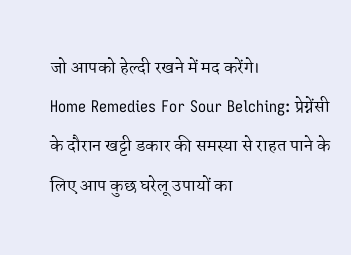जो आपको हेल्दी रखने में मद करेंगे।
Home Remedies For Sour Belching: प्रेग्नेंसी के दौरान खट्टी डकार की समस्या से राहत पाने के लिए आप कुछ घरेलू उपायों का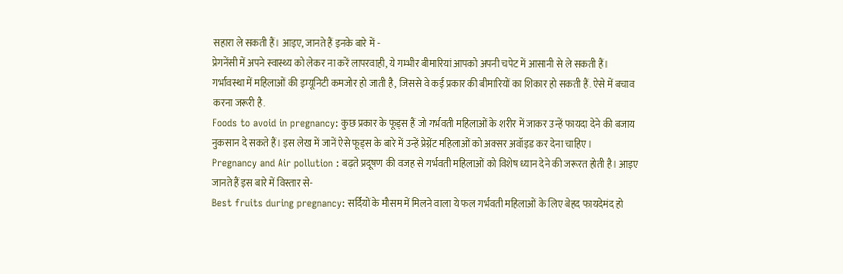सहारा ले सकती हैं। आइए, जानते हैं इनके बारे में -
प्रेगनेंसी में अपने स्वास्थ्य को लेकर ना करें लापरवाही, ये गम्भीर बीमारियां आपको अपनी चपेट में आसानी से ले सकती हैं।
गर्भावस्था में महिलाओं की इम्यूनिटी कमजोर हो जाती है, जिससे वे कई प्रकार की बीमारियों का शिकार हो सकती हैं. ऐसे में बचाव करना जरूरी है.
Foods to avoid in pregnancy: कुछ प्रकार के फूड्स हैं जो गर्भवती महिलाओं के शरीर में जाकर उन्हें फायदा देने की बजाय नुकसान दे सकते हैं। इस लेख में जानें ऐसे फूड्स के बारे में उन्हें प्रेग्नेंट महिलाओं को अक्सर अवॉइड कर देना चाहिए।
Pregnancy and Air pollution : बढ़ते प्रदूषण की वजह से गर्भवती महिलाओं को विशेष ध्यान देने की जरूरत होती है। आइए जानते हैं इस बारे में विस्तार से-
Best fruits during pregnancy: सर्दियों के मौसम में मिलने वाला ये फल गर्भवती महिलाओं के लिए बेहद फायदेमंद हो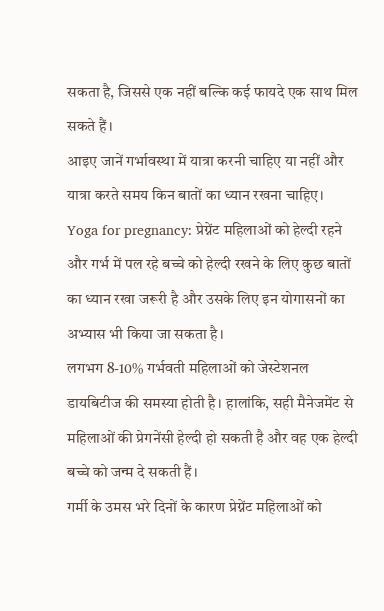सकता है, जिससे एक नहीं बल्कि कई फायदे एक साथ मिल सकते हैं।
आइए जानें गर्भावस्था में यात्रा करनी चाहिए या नहीं और यात्रा करते समय किन बातों का ध्यान रखना चाहिए।
Yoga for pregnancy: प्रेग्नेंट महिलाओं को हेल्दी रहने और गर्भ में पल रहे बच्चे को हेल्दी रखने के लिए कुछ बातों का ध्यान रखा जरूरी है और उसके लिए इन योगासनों का अभ्यास भी किया जा सकता है।
लगभग 8-10% गर्भवती महिलाओं को जेस्टेशनल डायबिटीज की समस्या होती है। हालांकि, सही मैनेजमेंट से महिलाओं की प्रेगनेंसी हेल्दी हो सकती है और वह एक हेल्दी बच्चे को जन्म दे सकती हैं।
गर्मी के उमस भरे दिनों के कारण प्रेग्नेंट महिलाओं को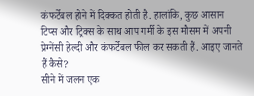कंफर्टेबल होने में दिक्कत होती है. हालांकि, कुछ आसान टिप्स और ट्रिक्स के साथ आप गर्मी के इस मौसम में अपनी प्रेग्नेंसी हेल्दी और कंफर्टेबल फील कर सकती हैं. आइए जानते हैं कैसे?
सीने में जलन एक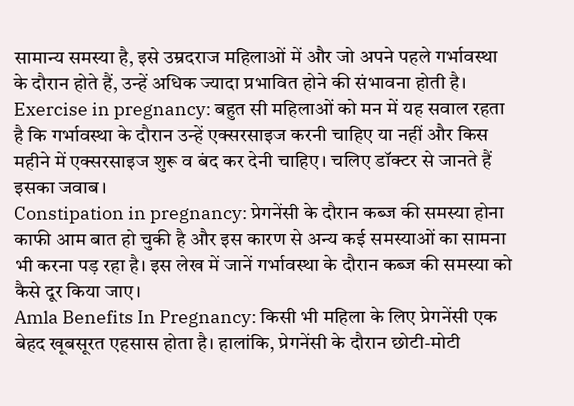सामान्य समस्या है, इसे उम्रदराज महिलाओं में और जो अपने पहले गर्भावस्था के दौरान होते हैं, उन्हें अधिक ज्यादा प्रभावित होने की संभावना होती है।
Exercise in pregnancy: बहुत सी महिलाओं को मन में यह सवाल रहता है कि गर्भावस्था के दौरान उन्हें एक्सरसाइज करनी चाहिए या नहीं और किस महीने में एक्सरसाइज शुरू व बंद कर देनी चाहिए। चलिए डॉक्टर से जानते हैं इसका जवाब।
Constipation in pregnancy: प्रेगनेंसी के दौरान कब्ज की समस्या होना काफी आम बात हो चुकी है और इस कारण से अन्य कई समस्याओं का सामना भी करना पड़ रहा है। इस लेख में जानें गर्भावस्था के दौरान कब्ज की समस्या को कैसे दूर किया जाए।
Amla Benefits In Pregnancy: किसी भी महिला के लिए प्रेगनेंसी एक बेहद खूबसूरत एहसास होता है। हालांकि, प्रेगनेंसी के दौरान छोटी-मोटी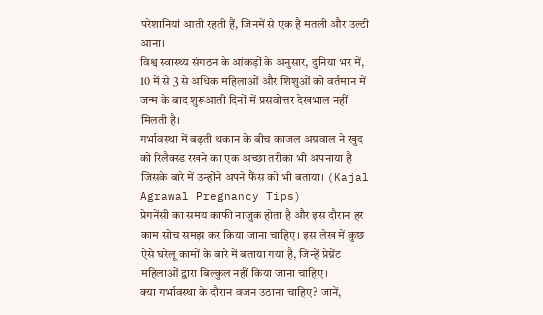परेशानियां आती रहती हैं, जिनमें से एक है मतली और उल्टी आना।
विश्व स्वास्थ्य संगठन के आंकड़ों के अनुसार, दुनिया भर में, 10 में से 3 से अधिक महिलाओं और शिशुओं को वर्तमान में जन्म के बाद शुरूआती दिनों में प्रसवोत्तर देखभाल नहीं मिलती है।
गर्भावस्था में बढ़ती थकान के बीच काजल अग्रवाल ने खुद को रिलैक्स्ड रखने का एक अच्छा तरीका भी अपनाया है जिसके बारे में उन्होंने अपने फैंस को भी बताया। (Kajal Agrawal Pregnancy Tips)
प्रेगनेंसी का समय काफी नाजुक होता है और इस दौरान हर काम सोच समझ कर किया जाना चाहिए। इस लेख में कुछ ऐसे घरेलू कामों के बारे में बताया गया है, जिन्हें प्रेग्नेंट महिलाओं द्वारा बिल्कुल नहीं किया जाना चाहिए।
क्या गर्भावस्था के दौरान वजन उठाना चाहिए? जानें,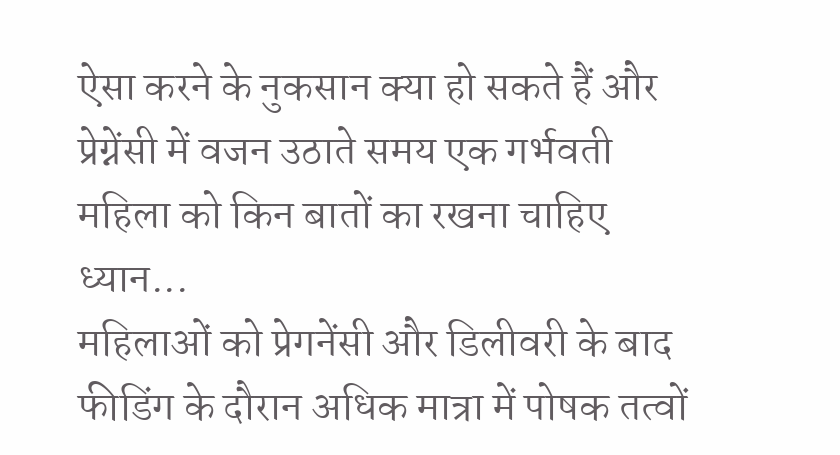ऐसा करने के नुकसान क्या हो सकते हैं और प्रेग्नेंसी में वजन उठाते समय एक गर्भवती महिला को किन बातों का रखना चाहिए ध्यान...
महिलाओं को प्रेगनेंसी और डिलीवरी के बाद फीडिंग के दौरान अधिक मात्रा में पोषक तत्वों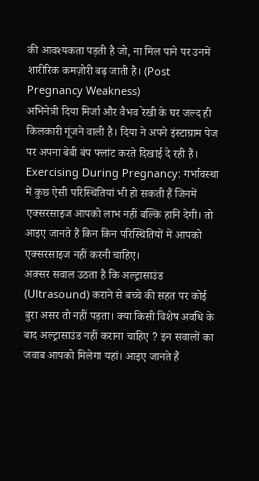की आवश्यकता पड़ती है जो, ना मिल पाने पर उनमें शारीरिक कमज़ोरी बढ़ जाती है। (Post Pregnancy Weakness)
अभिनेत्री दिया मिर्जा और वैभव रेखी के घर जल्द ही किलकारी गूंजने वाली है। दिया ने अपने इंस्टाग्राम पेज पर अपना बेबी बंप फ्लांट करते दिखाई दे रही हैं।
Exercising During Pregnancy: गर्भावस्था में कुछ ऐसी परिस्थितियां भी हो सकती हैं जिनमें एक्सरसाइज आपको लाभ नहीं बल्कि हानि देगी। तो आइए जानते हैं किन किन परिस्थितियों में आपको एक्सरसाइज नहीं करनी चाहिए।
अक्सर सवाल उठता है कि अल्ट्रासाउंड (Ultrasound) कराने से बच्चे की सहत पर कोई बुरा असर तो नहीं पड़ता। क्या किसी विशेष अवधि के बाद अल्ट्रासाउंड नहीं कराना चाहिए ? इन सवालों का जवाब आपको मिलेगा यहां। आइए जानते हैं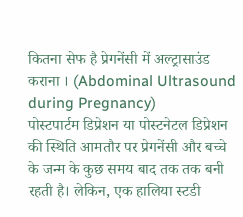कितना सेफ है प्रेगनेंसी में अल्ट्रासाउंड कराना । (Abdominal Ultrasound during Pregnancy)
पोस्टपार्टम डिप्रेशन या पोस्टनेटल डिप्रेशन की स्थिति आमतौर पर प्रेगनेंसी और बच्चे के जन्म के कुछ समय बाद तक तक बनी रहती है। लेकिन, एक हालिया स्टडी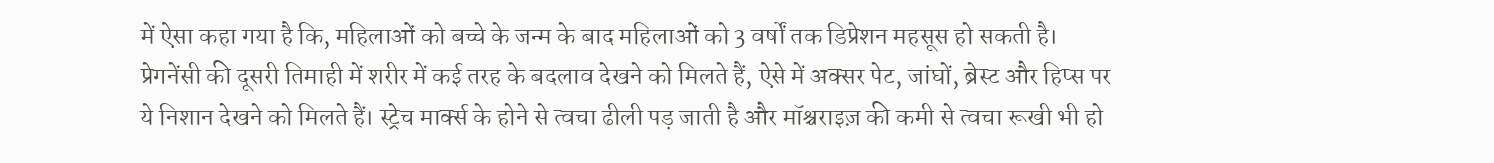में ऐसा कहा गया है कि, महिलाओं को बच्चे के जन्म के बाद महिलाओं को 3 वर्षों तक डिप्रेशन महसूस हो सकती है।
प्रेगनेंसी की दूसरी तिमाही में शरीर में कई तरह के बदलाव देखने को मिलते हैं, ऐसे में अक्सर पेट, जांघों, ब्रेस्ट और हिप्स पर ये निशान देखने को मिलते हैं। स्ट्रेच मार्क्स के होने से त्वचा ढीली पड़ जाती है और मॉश्चराइज़ की कमी से त्वचा रूखी भी हो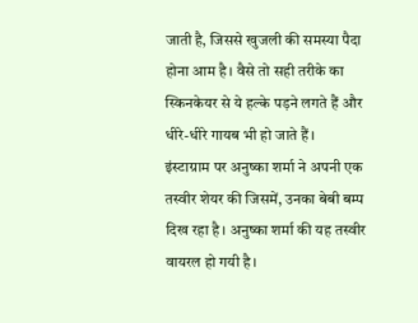जाती है, जिससे खुजली की समस्या पैदा होना आम है। वैसे तो सही तरीके का स्किनकेयर से ये हल्के पड़ने लगते हैं और धीरे-धीरे गायब भी हो जाते हैं।
इंस्टाग्राम पर अनुष्का शर्मा ने अपनी एक तस्वीर शेयर की जिसमें, उनका बेबी बम्प दिख रहा है। अनुष्का शर्मा की यह तस्वीर वायरल हो गयी है।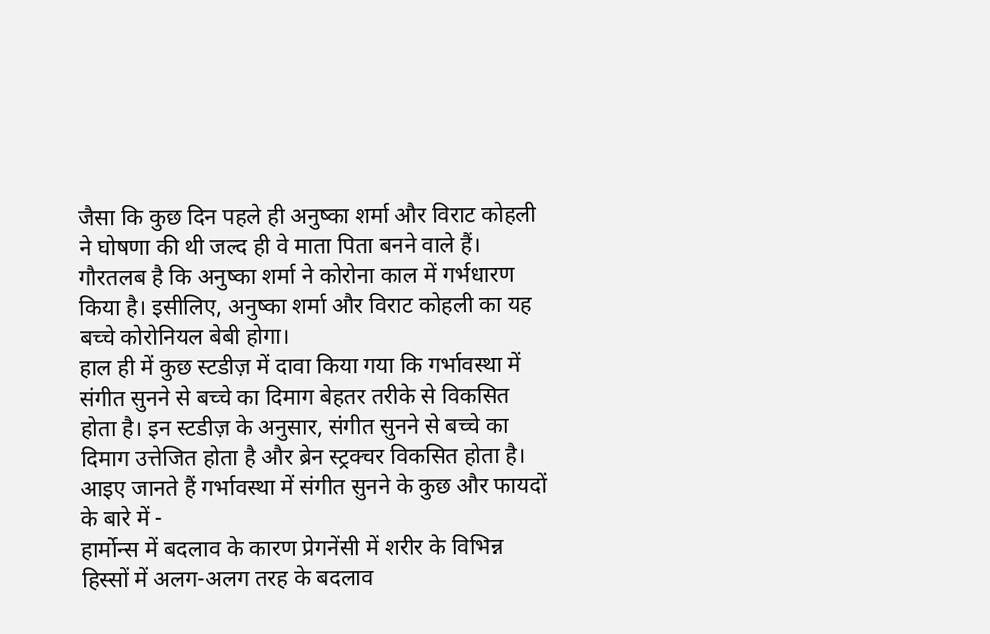जैसा कि कुछ दिन पहले ही अनुष्का शर्मा और विराट कोहली ने घोषणा की थी जल्द ही वे माता पिता बनने वाले हैं। गौरतलब है कि अनुष्का शर्मा ने कोरोना काल में गर्भधारण किया है। इसीलिए, अनुष्का शर्मा और विराट कोहली का यह बच्चे कोरोनियल बेबी होगा।
हाल ही में कुछ स्टडीज़ में दावा किया गया कि गर्भावस्था में संगीत सुनने से बच्चे का दिमाग बेहतर तरीके से विकसित होता है। इन स्टडीज़ के अनुसार, संगीत सुनने से बच्चे का दिमाग उत्तेजित होता है और ब्रेन स्ट्रक्चर विकसित होता है। आइए जानते हैं गर्भावस्था में संगीत सुनने के कुछ और फायदों के बारे में -
हार्मोन्स में बदलाव के कारण प्रेगनेंसी में शरीर के विभिन्न हिस्सों में अलग-अलग तरह के बदलाव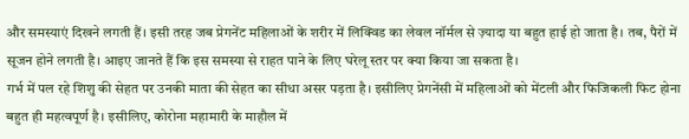और समस्याएं दिखने लगती हैं। इसी तरह जब प्रेगनेंट महिलाओं के शरीर में लिक्विड का लेवल नॉर्मल से ज़्यादा या बहुत हाई हो जाता है। तब, पैरों में सूजन होने लगती है। आइए जानते हैं कि इस समस्या से राहत पाने के लिए घरेलू स्तर पर क्या किया जा सकता है।
गर्भ में पल रहे शिशु की सेहत पर उनकी माता की सेहत का सीधा असर पड़ता है। इसीलिए प्रेगनेंसी में महिलाओं को मेंटली और फिजिकली फिट होना बहुत ही महत्वपूर्ण है। इसीलिए, कोरोना महामारी के माहौल में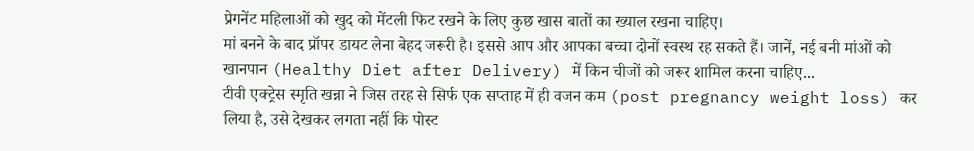प्रेगनेंट महिलाओं को खुद को मेंटली फिट रखने के लिए कुछ खास बातों का ख्याल रखना चाहिए।
मां बनने के बाद प्रॉपर डायट लेना बेहद जरूरी है। इससे आप और आपका बच्चा दोनों स्वस्थ रह सकते हैं। जानें, नई बनी मांओं को खानपान (Healthy Diet after Delivery) में किन चीजों को जरूर शामिल करना चाहिए...
टीवी एक्ट्रेस स्मृति खन्ना ने जिस तरह से सिर्फ एक सप्ताह में ही वजन कम (post pregnancy weight loss) कर लिया है, उसे देखकर लगता नहीं कि पोस्ट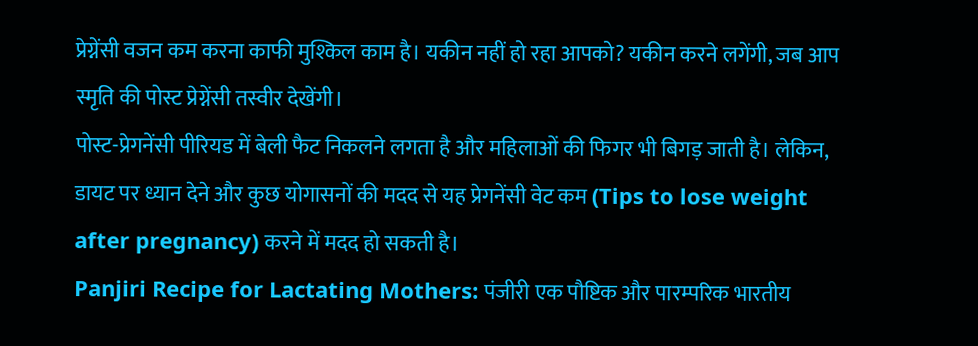प्रेग्नेंसी वजन कम करना काफी मुश्किल काम है। यकीन नहीं हो रहा आपको? यकीन करने लगेंगी, जब आप स्मृति की पोस्ट प्रेग्नेंसी तस्वीर देखेंगी।
पोस्ट-प्रेगनेंसी पीरियड में बेली फैट निकलने लगता है और महिलाओं की फिगर भी बिगड़ जाती है। लेकिन, डायट पर ध्यान देने और कुछ योगासनों की मदद से यह प्रेगनेंसी वेट कम (Tips to lose weight after pregnancy) करने में मदद हो सकती है।
Panjiri Recipe for Lactating Mothers: पंजीरी एक पौष्टिक और पारम्परिक भारतीय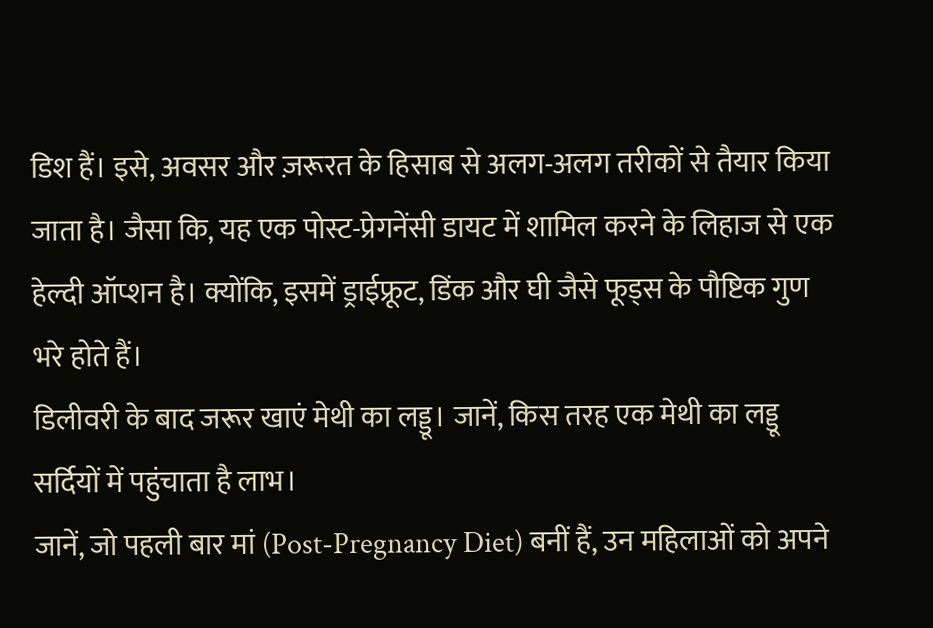डिश हैं। इसे, अवसर और ज़रूरत के हिसाब से अलग-अलग तरीकों से तैयार किया जाता है। जैसा कि, यह एक पोस्ट-प्रेगनेंसी डायट में शामिल करने के लिहाज से एक हेल्दी ऑप्शन है। क्योंकि, इसमें ड्राईफ्रूट, डिंक और घी जैसे फूड्स के पौष्टिक गुण भरे होते हैं।
डिलीवरी के बाद जरूर खाएं मेथी का लड्डू। जानें, किस तरह एक मेथी का लड्डू सर्दियों में पहुंचाता है लाभ।
जानें, जो पहली बार मां (Post-Pregnancy Diet) बनीं हैं, उन महिलाओं को अपने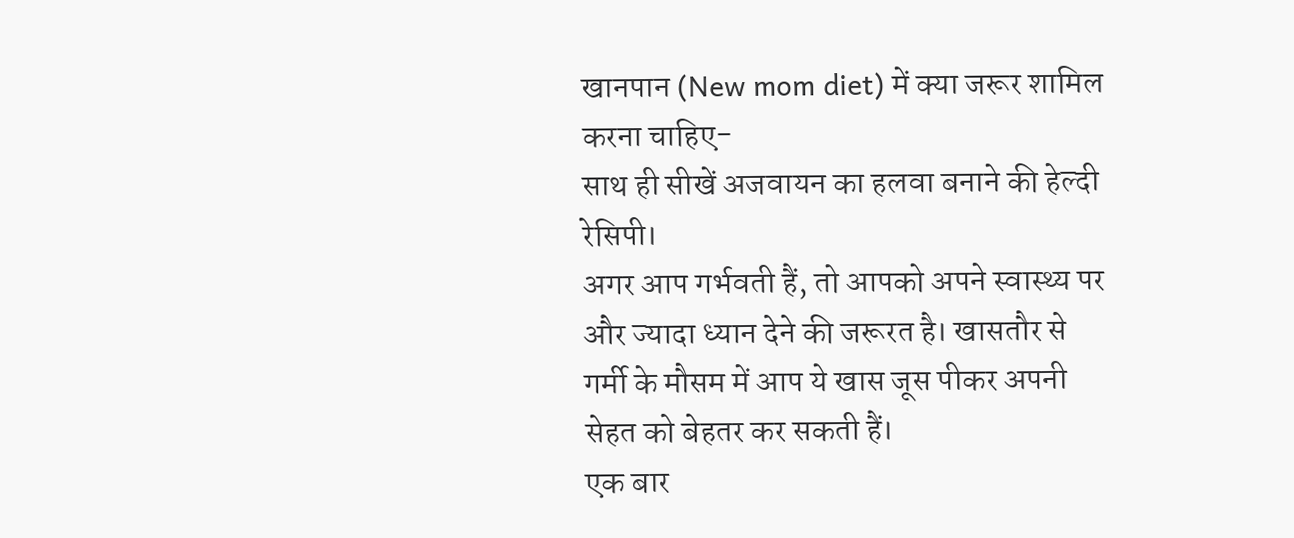खानपान (New mom diet) में क्या जरूर शामिल करना चाहिए-
साथ ही सीखें अजवायन का हलवा बनाने की हेल्दी रेसिपी।
अगर आप गर्भवती हैं, तो आपको अपने स्वास्थ्य पर और ज्यादा ध्यान देने की जरूरत है। खासतौर से गर्मी के मौसम में आप ये खास जूस पीकर अपनी सेहत को बेहतर कर सकती हैं।
एक बार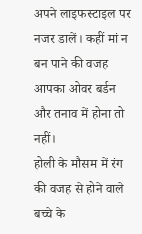अपने लाइफस्टाइल पर नजर डालें। कहीं मां न बन पाने की वजह आपका ओवर बर्डन और तनाव में होना तो नहीं।
होली के मौसम में रंग की वजह से होने वाले बच्चे के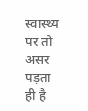स्वास्थ्य पर तो असर पड़ता ही है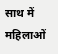साथ में महिलाओं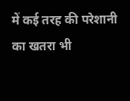में कई तरह की परेशानी का खतरा भी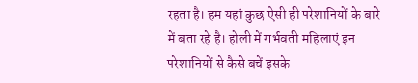रहता है। हम यहां कुछ ऐसी ही परेशानियों के बारे में बता रहे है। होली में गर्भवती महिलाएं इन परेशानियों से कैसे बचें इसके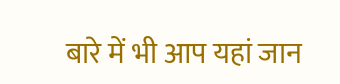बारे में भी आप यहां जान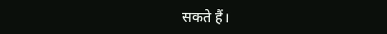सकते हैं।